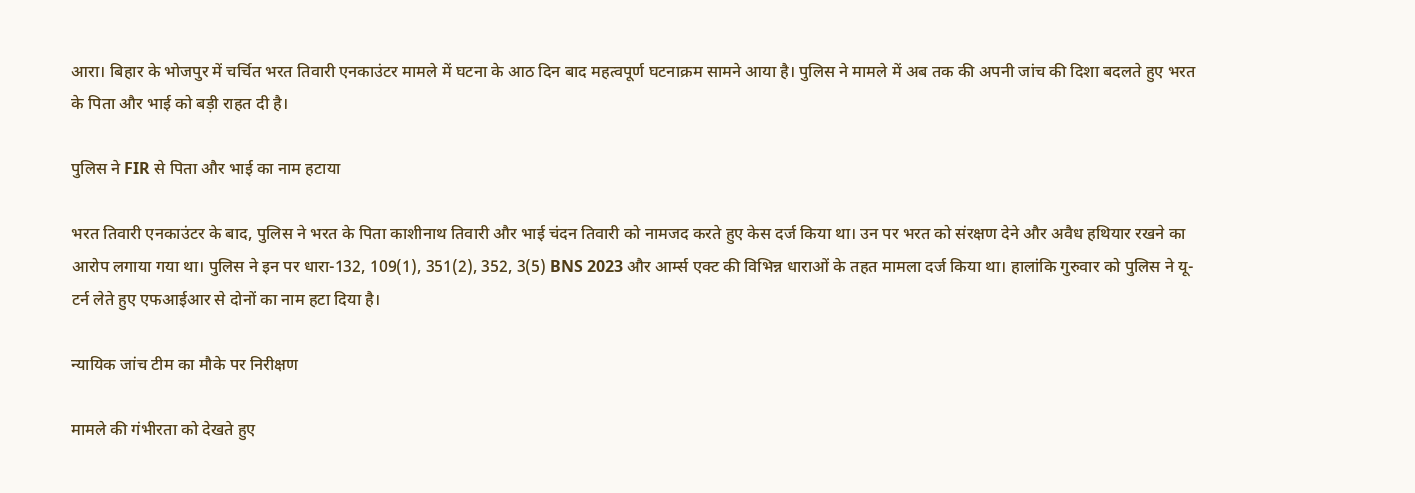आरा। बिहार के भोजपुर में चर्चित भरत तिवारी एनकाउंटर मामले में घटना के आठ दिन बाद महत्वपूर्ण घटनाक्रम सामने आया है। पुलिस ने मामले में अब तक की अपनी जांच की दिशा बदलते हुए भरत के पिता और भाई को बड़ी राहत दी है।

पुलिस ने FIR से पिता और भाई का नाम हटाया

भरत तिवारी एनकाउंटर के बाद, पुलिस ने भरत के पिता काशीनाथ तिवारी और भाई चंदन तिवारी को नामजद करते हुए केस दर्ज किया था। उन पर भरत को संरक्षण देने और अवैध हथियार रखने का आरोप लगाया गया था। पुलिस ने इन पर धारा-132, 109(1), 351(2), 352, 3(5) BNS 2023 और आर्म्स एक्ट की विभिन्न धाराओं के तहत मामला दर्ज किया था। हालांकि गुरुवार को पुलिस ने यू-टर्न लेते हुए एफआईआर से दोनों का नाम हटा दिया है।

न्यायिक जांच टीम का मौके पर निरीक्षण

मामले की गंभीरता को देखते हुए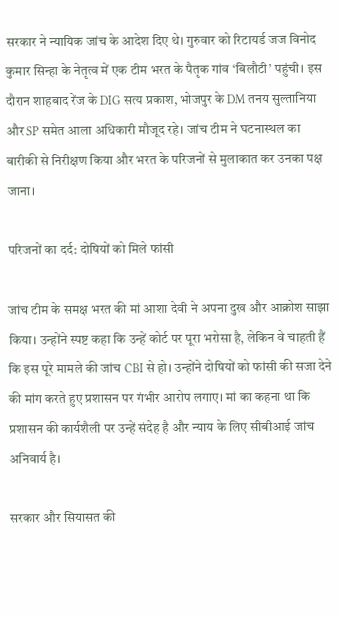सरकार ने न्यायिक जांच के आदेश दिए थे। गुरुवार को रिटायर्ड जज विनोद कुमार सिन्हा के नेतृत्व में एक टीम भरत के पैतृक गांव ‘बिलौटी’ पहुंची। इस दौरान शाहबाद रेंज के DIG सत्य प्रकाश, भोजपुर के DM तनय सुल्तानिया और SP समेत आला अधिकारी मौजूद रहे। जांच टीम ने घटनास्थल का बारीकी से निरीक्षण किया और भरत के परिजनों से मुलाकात कर उनका पक्ष जाना।

परिजनों का दर्द: दोषियों को मिले फांसी

जांच टीम के समक्ष भरत की मां आशा देवी ने अपना दुख और आक्रोश साझा किया। उन्होंने स्पष्ट कहा कि उन्हें कोर्ट पर पूरा भरोसा है, लेकिन वे चाहती हैं कि इस पूरे मामले की जांच CBI से हो। उन्होंने दोषियों को फांसी की सजा देने की मांग करते हुए प्रशासन पर गंभीर आरोप लगाए। मां का कहना था कि प्रशासन की कार्यशैली पर उन्हें संदेह है और न्याय के लिए सीबीआई जांच अनिवार्य है।

सरकार और सियासत की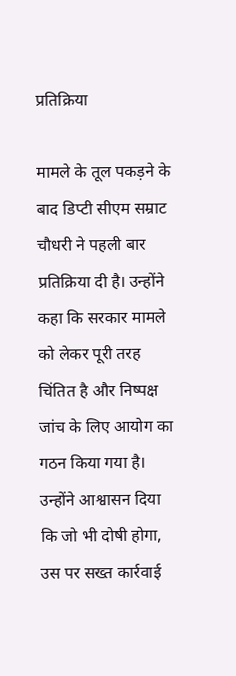प्रतिक्रिया

मामले के तूल पकड़ने के बाद डिप्टी सीएम सम्राट चौधरी ने पहली बार प्रतिक्रिया दी है। उन्होंने कहा कि सरकार मामले को लेकर पूरी तरह चिंतित है और निष्पक्ष जांच के लिए आयोग का गठन किया गया है। उन्होंने आश्वासन दिया कि जो भी दोषी होगा, उस पर सख्त कार्रवाई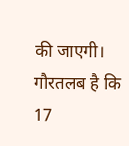की जाएगी। गौरतलब है कि 17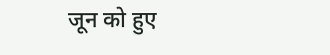जून को हुए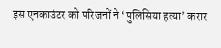इस एनकाउंटर को परिजनों ने ‘पुलिसिया हत्या’ करार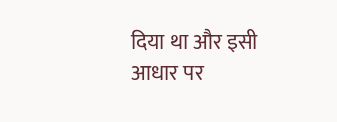दिया था और इसी आधार पर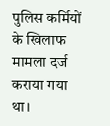पुलिस कर्मियों के खिलाफ मामला दर्ज कराया गया था।